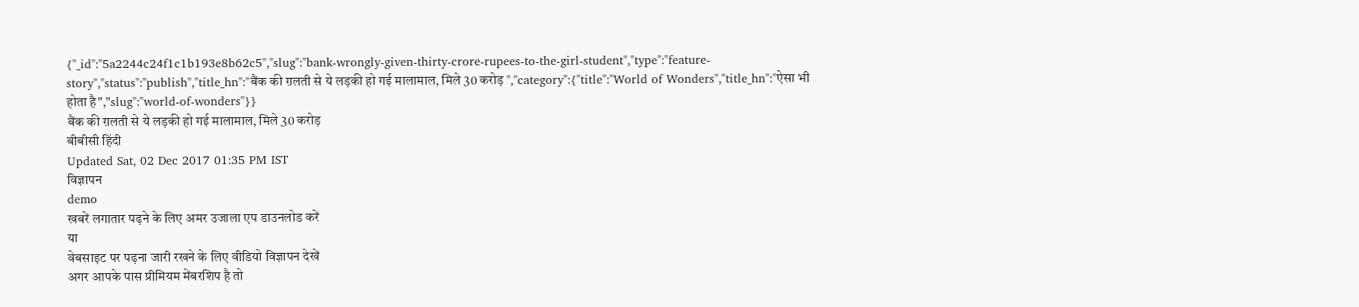{"_id":"5a2244c24f1c1b193e8b62c5","slug":"bank-wrongly-given-thirty-crore-rupees-to-the-girl-student","type":"feature-story","status":"publish","title_hn":"बैंक की ग़लती से ये लड़की हो गई मालामाल, मिले 30 करोड़ ","category":{"title":"World of Wonders","title_hn":"ऐसा भी होता है","slug":"world-of-wonders"}}
बैंक की ग़लती से ये लड़की हो गई मालामाल, मिले 30 करोड़
बीबीसी हिंदी
Updated Sat, 02 Dec 2017 01:35 PM IST
विज्ञापन
demo
खबरें लगातार पढ़ने के लिए अमर उजाला एप डाउनलोड करें
या
वेबसाइट पर पढ़ना जारी रखने के लिए वीडियो विज्ञापन देखें
अगर आपके पास प्रीमियम मेंबरशिप है तो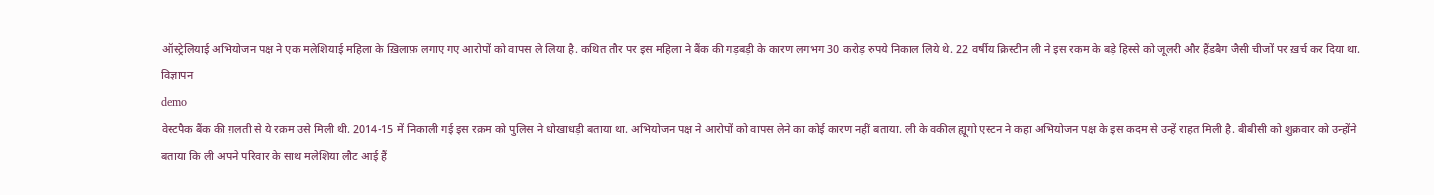ऑस्ट्रेलियाई अभियोजन पक्ष ने एक मलेशियाई महिला के ख़िलाफ़ लगाए गए आरोपों को वापस ले लिया है. कथित तौर पर इस महिला ने बैंक की गड़बड़ी के कारण लगभग 30 करोड़ रुपये निकाल लिये थे. 22 वर्षीय क्रिस्टीन ली ने इस रकम के बड़े हिस्से को जूलरी और हैंडबैग जैसी चीजों पर ख़र्च कर दिया था.
विज्ञापन
demo
वेस्टपैक बैंक की ग़लती से ये रक़म उसे मिली थी. 2014-15 में निकाली गई इस रक़म को पुलिस ने धोखाधड़ी बताया था. अभियोजन पक्ष ने आरोपों को वापस लेने का कोई कारण नहीं बताया. ली के वकील ह्यूगो एस्टन ने कहा अभियोजन पक्ष के इस कदम से उन्हें राहत मिली है. बीबीसी को शुक्रवार को उन्होंने बताया कि ली अपने परिवार के साथ मलेशिया लौट आई हैं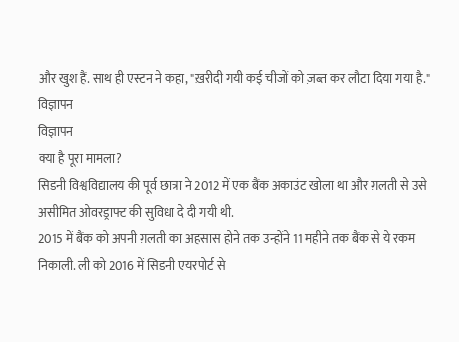और खुश हैं. साथ ही एस्टन ने कहा, "ख़रीदी गयी कई चीजों को ज़ब्त कर लौटा दिया गया है."
विज्ञापन
विज्ञापन
क्या है पूरा मामला?
सिडनी विश्वविद्यालय की पूर्व छात्रा ने 2012 में एक बैंक अकाउंट खोला था और ग़लती से उसे असीमित ओवरड्राफ्ट की सुविधा दे दी गयी थी.
2015 में बैंक को अपनी ग़लती का अहसास होने तक उन्होंने 11 महीने तक बैंक से ये रकम निकाली. ली को 2016 में सिडनी एयरपोर्ट से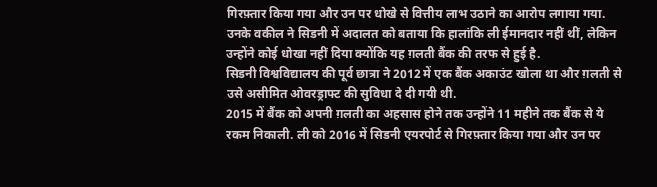गिरफ़्तार किया गया और उन पर धोखे से वित्तीय लाभ उठाने का आरोप लगाया गया. उनके वकील ने सिडनी में अदालत को बताया कि हालांकि ली ईमानदार नहीं थीं, लेकिन उन्होंने कोई धोखा नहीं दिया क्योंकि यह ग़लती बैंक की तरफ से हुई है.
सिडनी विश्वविद्यालय की पूर्व छात्रा ने 2012 में एक बैंक अकाउंट खोला था और ग़लती से उसे असीमित ओवरड्राफ्ट की सुविधा दे दी गयी थी.
2015 में बैंक को अपनी ग़लती का अहसास होने तक उन्होंने 11 महीने तक बैंक से ये रकम निकाली. ली को 2016 में सिडनी एयरपोर्ट से गिरफ़्तार किया गया और उन पर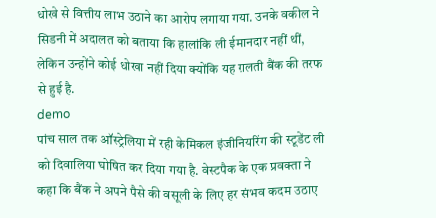धोखे से वित्तीय लाभ उठाने का आरोप लगाया गया. उनके वकील ने सिडनी में अदालत को बताया कि हालांकि ली ईमानदार नहीं थीं, लेकिन उन्होंने कोई धोखा नहीं दिया क्योंकि यह ग़लती बैंक की तरफ से हुई है.
demo
पांच साल तक ऑस्ट्रेलिया में रही केमिकल इंजीनियरिंग की स्टूडेंट ली को दिवालिया घोषित कर दिया गया है. वेस्टपैक के एक प्रवक्ता ने कहा कि बैंक ने अपने पैसे की वसूली के लिए हर संभव कदम उठाए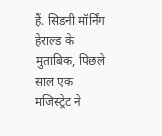हैं. सिडनी मॉर्निंग हेराल्ड के मुताबिक, पिछले साल एक मजिस्ट्रेट ने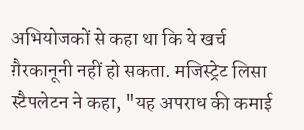अभियोजकों से कहा था कि ये खर्च ग़ैरकानूनी नहीं हो सकता. मजिस्ट्रेट लिसा स्टैपलेटन ने कहा, "यह अपराध की कमाई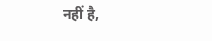नहीं है,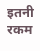इतनी रकम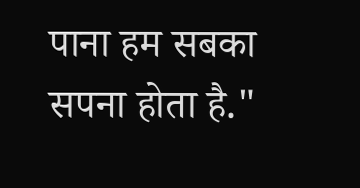पाना हम सबका सपना होता है."